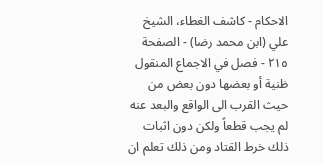الاحكام - كاشف الغطاء، الشيخ علي (ابن محمد رضا) - الصفحة ٢١٥ - فصل في الاجماع المنقول
ظنية أو بعضها دون بعض من حيث القرب الى الواقع والبعد عنه لم يجب قطعاً ولكن دون اثبات ذلك خرط القتاد ومن ذلك تعلم ان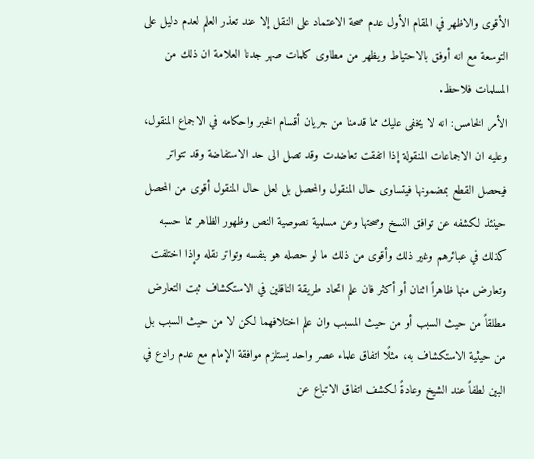الأقوى والاظهر في المقام الأول عدم صحة الاعتماد على النقل إلا عند تعذر العلم لعدم دليل على التوسعة مع انه أوفق بالاحتياط ويظهر من مطاوى كلمات صهر جدنا العلامة ان ذلك من المسلمات فلاحظ.
الأمر الخامس: انه لا يخفى عليك مما قدمنا من جريان أقسام الخبر واحكامه في الاجماع المنقول، وعليه ان الاجماعات المنقولة إذا اتفقت تعاضدت وقد تصل الى حد الاستفاضة وقد تتواتر فيحصل القطع بمضمونها فيتساوى حال المنقول والمحصل بل لعل حال المنقول أقوى من المحصل حينئذ لكشفه عن توافق النسخ وصحتها وعن مسلمية نصوصية النص وظهور الظاهر مما حسبه كذلك في عبائرهم وغير ذلك وأقوى من ذلك ما لو حصله هو بنفسه وتواتر نقله وإذا اختلفت وتعارض منها ظاهراً اثنان أو أكثر فان علم اتحاد طريقة الناقلين في الاستكشاف ثبت التعارض مطلقاً من حيث السبب أو من حيث المسبب وان علم اختلافهما لكن لا من حيث السبب بل من حيثية الاستكشاف به، مثلًا اتفاق علماء عصر واحد يستلزم موافقة الإمام مع عدم رادع في البين لطفاً عند الشيخ وعادةً لكشف اتفاق الاتباع عن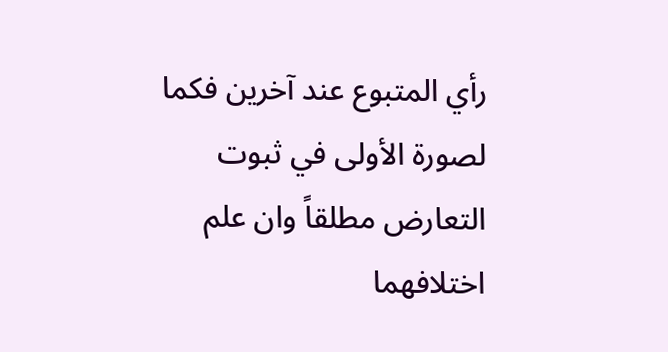رأي المتبوع عند آخرين فكما لصورة الأولى في ثبوت التعارض مطلقاً وان علم اختلافهما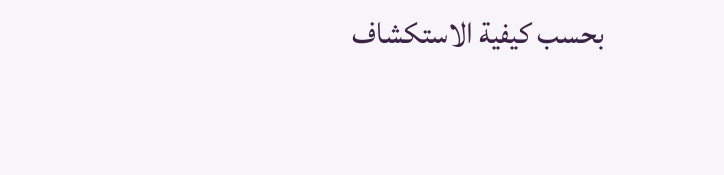بحسب كيفية الاستكشاف